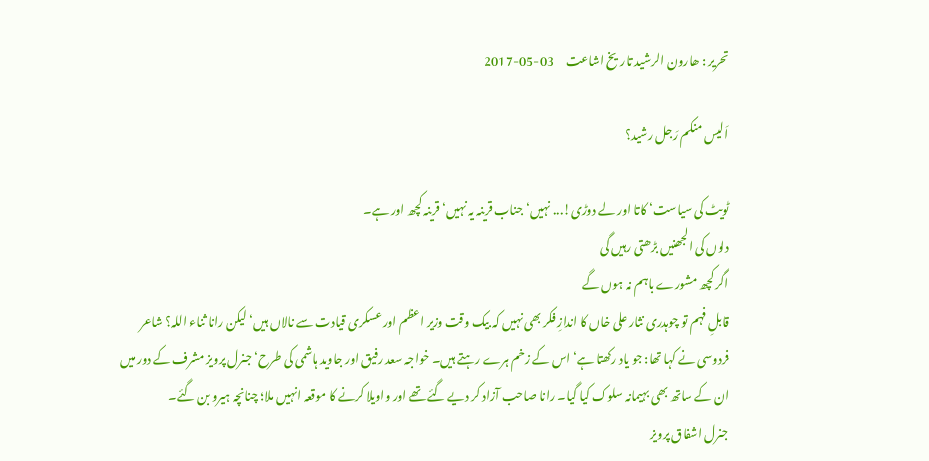تحریر : ھارون الرشید تاریخ اشاعت     03-05-2017

اَلیس منکم رَجل رشید؟

ٹویٹ کی سیاست‘ کاتا اور لے دوڑی!... نہیں‘ جناب قرینہ یہ نہیں‘ قرینہ کچھ اور ہے۔
دلوں کی الجھنیں بڑھتی رہیں گی
اگر کچھ مشورے باہم نہ ہوں گے
قابلِ فہم تو چوہدری نثار علی خاں کا اندازِ فکر بھی نہیں کہ بیک وقت وزیر اعظم اور عسکری قیادت سے نالاں ہیں‘ لیکن رانا ثناء اللہ؟ شاعر فردوسی نے کہا تھا: جو یاد رکھتا ہے‘ اس کے زخم ہرے رہتے ہیں۔ خواجہ سعد رفیق اور جاوید ہاشمی کی طرح‘ جنرل پرویز مشرف کے دور میں ان کے ساتھ بھی بہیمانہ سلوک کیا گیا۔ رانا صاحب آزاد کر دیے گئے تھے اور واویلا کرنے کا موقعہ انہیں ملا؛ چنانچہ ہیرو بن گئے۔
جنرل اشفاق پرویز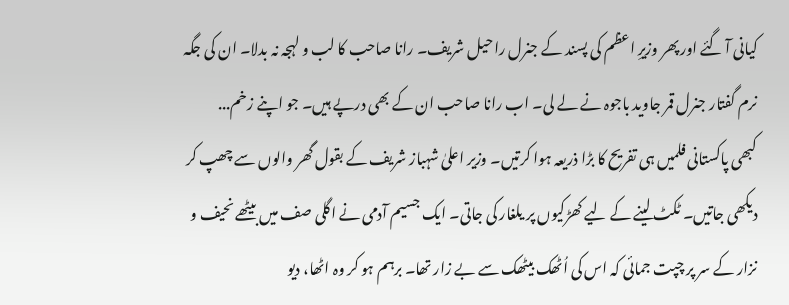کیانی آ گئے اور پھر وزیرِ اعظم کی پسند کے جنرل راحیل شریف۔ رانا صاحب کا لب و لہجہ نہ بدلا۔ ان کی جگہ نرم گفتار جنرل قمر جاوید باجوہ نے لے لی۔ اب رانا صاحب ان کے بھی درپے ہیں۔ جو اپنے زخم...
کبھی پاکستانی فلمیں ہی تفریح کا بڑا ذریعہ ہوا کرتیں۔ وزیر اعلیٰ شہباز شریف کے بقول گھر والوں سے چھپ کر دیکھی جاتیں۔ ٹکٹ لینے کے لیے کھڑکیوں پر یلغار کی جاتی۔ ایک جسیم آدمی نے اگلی صف میں بیٹھے نحیف و نزار کے سر پر چپت جمائی کہ اس کی اُٹھک بیٹھک سے بے زار تھا۔ برہم ہو کر وہ اٹھا، دیو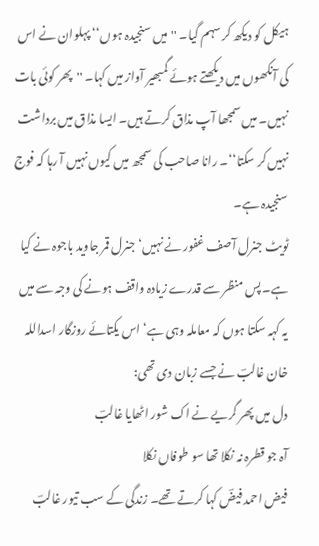ہیکل کو دیکھ کر سہم گیا۔ ''میں سنجیدہ ہوں‘‘ پہلوان نے اس کی آنکھوں میں دیکھتے ہوئے گمبھیر آواز میں کہا۔ ''پھر کوئی بات نہیں۔ میں سمجھا آپ مذاق کرتے ہیں۔ ایسا مذاق میں برداشت نہیں کر سکتا‘‘۔ رانا صاحب کی سمجھ میں کیوں نہیں آ رہا کہ فوج سنجیدہ ہے۔
ٹویٹ جنرل آصف غفور نے نہیں‘ جنرل قمر جاوید باجوہ نے کیا ہے۔ پس منظر سے قدرے زیادہ واقف ہونے کی وجہ سے میں یہ کہہ سکتا ہوں کہ معاملہ وہی ہے‘ اس یکتائے روزگار اسداللہ خان غالبؔ نے جسے زبان دی تھی:
دل میں پھر گریے نے اک شور اٹھایا غالبؔ
آہ جو قطرہ نہ نکلا تھا سو طوفاں نکلا
فیض احمد فیضؔ کہا کرتے تھے۔ زندگی کے سب تیور غالبؔ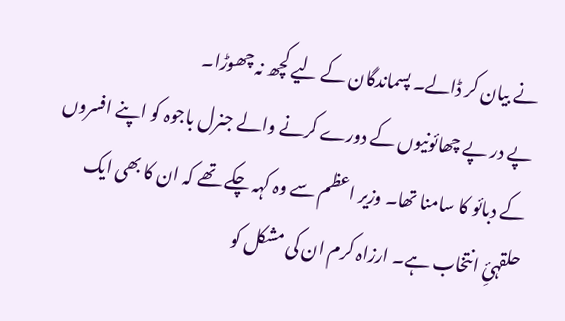نے بیان کر ڈالے۔ پسماندگان کے لیے کچھ نہ چھوڑا۔
پے در پے چھائونیوں کے دورے کرنے والے جنرل باجوہ کو اپنے افسروں کے دبائو کا سامنا تھا۔ وزیر اعظم سے وہ کہہ چکے تھے کہ ان کا بھی ایک حلقہئِ انتخاب ہے۔ ارزاہ کرم ان کی مشکل کو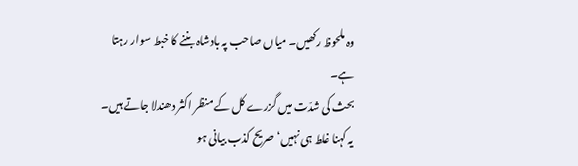وہ ملحوظ رکھیں۔ میاں صاحب پہ بادشاہ بننے کا خبط سوار رہتا ہے۔
بحث کی شدّت میں گزرے کل کے منظر اکثر دھندلا جاتے ہیں۔ یہ کہنا غلط ہی نہیں‘ صریح کذب بیانی ہو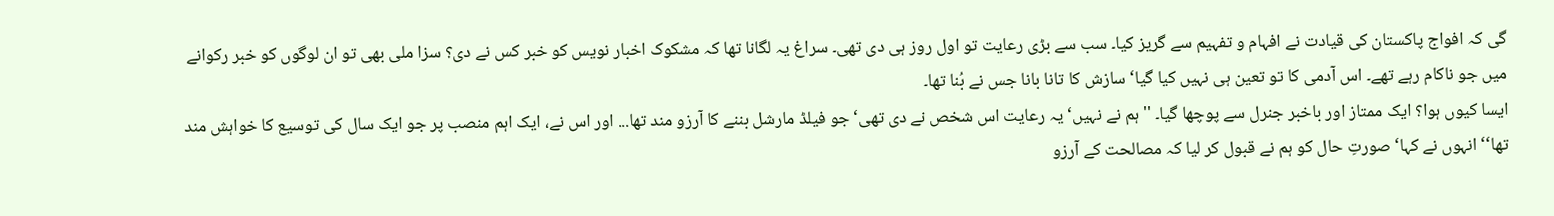گی کہ افواج پاکستان کی قیادت نے افہام و تفہیم سے گریز کیا۔ سب سے بڑی رعایت تو اول روز ہی دی تھی۔ سراغ یہ لگانا تھا کہ مشکوک اخبار نویس کو خبر کس نے دی؟ سزا ملی بھی تو ان لوگوں کو خبر رکوانے میں جو ناکام رہے تھے۔ اس آدمی کا تو تعین ہی نہیں کیا گیا‘ سازش کا تانا بانا جس نے بُنا تھا۔
ایسا کیوں ہوا؟ ایک ممتاز اور باخبر جنرل سے پوچھا گیا۔ ''ہم نے نہیں‘ یہ رعایت اس شخص نے دی تھی‘ جو فیلڈ مارشل بننے کا آرزو مند تھا... اور اس نے، ایک اہم منصب پر جو ایک سال کی توسیع کا خواہش مند تھا‘‘ انہوں نے کہا‘ صورتِ حال کو ہم نے قبول کر لیا کہ مصالحت کے آرزو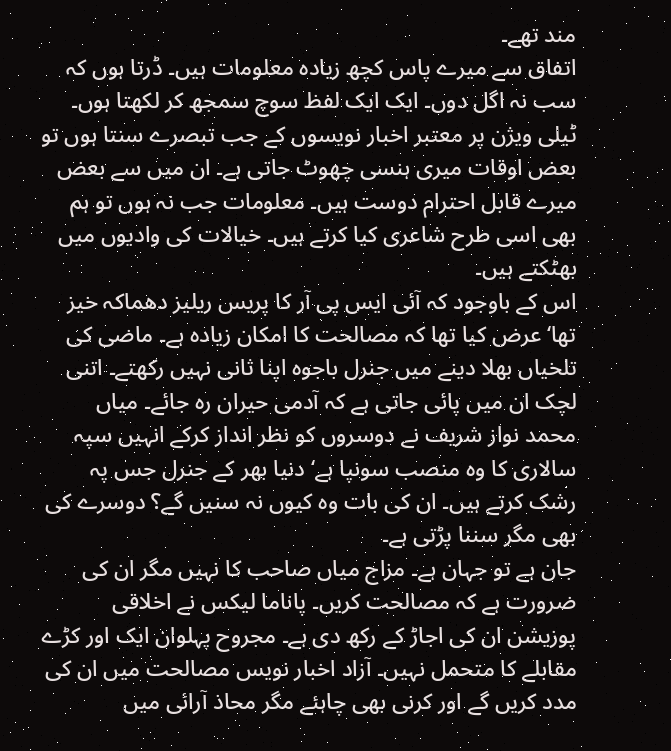مند تھے۔
اتفاق سے میرے پاس کچھ زیادہ معلومات ہیں۔ ڈرتا ہوں کہ سب نہ اگل دوں۔ ایک ایک لفظ سوچ سمجھ کر لکھتا ہوں۔ ٹیلی ویژن پر معتبر اخبار نویسوں کے جب تبصرے سنتا ہوں تو بعض اوقات میری ہنسی چھوٹ جاتی ہے۔ ان میں سے بعض میرے قابل احترام دوست ہیں۔ معلومات جب نہ ہوں تو ہم بھی اسی طرح شاعری کیا کرتے ہیں۔ خیالات کی وادیوں میں بھٹکتے ہیں۔
اس کے باوجود کہ آئی ایس پی آر کا پریس ریلیز دھماکہ خیز تھا‘ عرض کیا تھا کہ مصالحت کا امکان زیادہ ہے۔ ماضی کی تلخیاں بھلا دینے میں جنرل باجوہ اپنا ثانی نہیں رکھتے۔ اتنی لچک ان میں پائی جاتی ہے کہ آدمی حیران رہ جائے۔ میاں محمد نواز شریف نے دوسروں کو نظر انداز کرکے انہیں سپہ سالاری کا وہ منصب سونپا ہے‘ دنیا بھر کے جنرل جس پہ رشک کرتے ہیں۔ ان کی بات وہ کیوں نہ سنیں گے؟ دوسرے کی بھی مگر سننا پڑتی ہے۔
جان ہے تو جہان ہے۔ مزاج میاں صاحب کا نہیں مگر ان کی ضرورت ہے کہ مصالحت کریں۔ پاناما لیکس نے اخلاقی پوزیشن ان کی اجاڑ کے رکھ دی ہے۔ مجروح پہلوان ایک اور کڑے مقابلے کا متحمل نہیں۔ آزاد اخبار نویس مصالحت میں ان کی مدد کریں گے اور کرنی بھی چاہئے مگر محاذ آرائی میں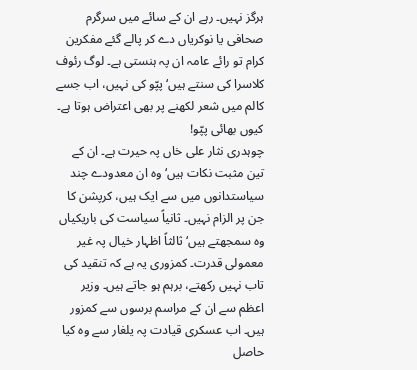ہرگز نہیں۔ رہے ان کے سائے میں سرگرم صحافی یا نوکریاں دے کر پالے گئے مفکرین کرام تو رائے عامہ ان پہ ہنستی ہے۔ لوگ رئوف کلاسرا کی سنتے ہیں‘ پپّو کی نہیں، اب جسے کالم میں شعر لکھنے پر بھی اعتراض ہوتا ہے۔ کیوں بھائی پپّو!
چوہدری نثار علی خاں پہ حیرت ہے۔ ان کے تین مثبت نکات ہیں‘ وہ ان معدودے چند سیاستدانوں میں سے ایک ہیں، کرپشن کا جن پر الزام نہیں۔ ثانیاً سیاست کی باریکیاں وہ سمجھتے ہیں‘ ثالثاً اظہار خیال پہ غیر معمولی قدرت۔ کمزوری یہ ہے کہ تنقید کی تاب نہیں رکھتے، برہم ہو جاتے ہیں۔ وزیر اعظم سے ان کے مراسم برسوں سے کمزور ہیں۔ اب عسکری قیادت پہ یلغار سے وہ کیا حاصل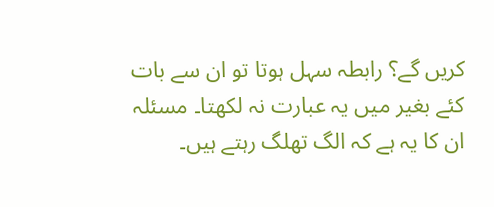کریں گے؟ رابطہ سہل ہوتا تو ان سے بات کئے بغیر میں یہ عبارت نہ لکھتا۔ مسئلہ ان کا یہ ہے کہ الگ تھلگ رہتے ہیں۔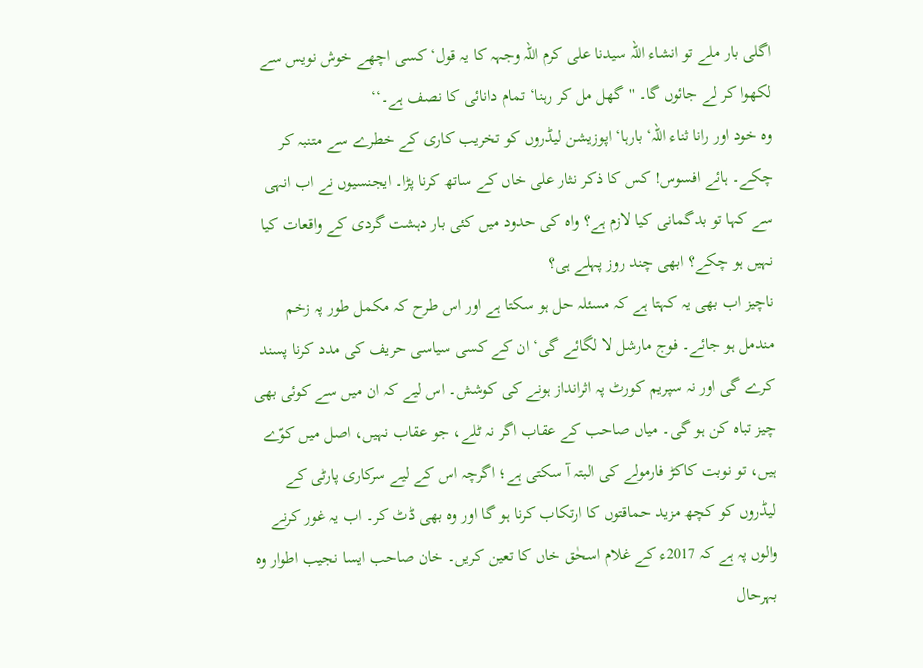اگلی بار ملے تو انشاء اللہ سیدنا علی کرم اللہ وجہہ کا یہ قول‘ کسی اچھے خوش نویس سے لکھوا کر لے جائوں گا۔ ''گھل مل کر رہنا‘ تمام دانائی کا نصف ہے۔‘‘
وہ خود اور رانا ثناء اللہ‘ بارہا‘ اپوزیشن لیڈروں کو تخریب کاری کے خطرے سے متنبہ کر چکے۔ ہائے افسوس! کس کا ذکر نثار علی خاں کے ساتھ کرنا پڑا۔ ایجنسیوں نے اب انہی سے کہا تو بدگمانی کیا لازم ہے؟ واہ کی حدود میں کئی بار دہشت گردی کے واقعات کیا نہیں ہو چکے؟ ابھی چند روز پہلے ہی؟
ناچیز اب بھی یہ کہتا ہے کہ مسئلہ حل ہو سکتا ہے اور اس طرح کہ مکمل طور پہ زخم مندمل ہو جائے۔ فوج مارشل لا لگائے گی‘ ان کے کسی سیاسی حریف کی مدد کرنا پسند کرے گی اور نہ سپریم کورٹ پہ اثرانداز ہونے کی کوشش۔ اس لیے کہ ان میں سے کوئی بھی چیز تباہ کن ہو گی۔ میاں صاحب کے عقاب اگر نہ ٹلے، جو عقاب نہیں، اصل میں کوّے ہیں، تو نوبت کاکڑ فارمولے کی البتہ آ سکتی ہے؛ اگرچہ اس کے لیے سرکاری پارٹی کے لیڈروں کو کچھ مزید حماقتوں کا ارتکاب کرنا ہو گا اور وہ بھی ڈٹ کر۔ اب یہ غور کرنے والوں پہ ہے کہ 2017ء کے غلام اسحٰق خاں کا تعین کریں۔ خان صاحب ایسا نجیب اطوار وہ بہرحال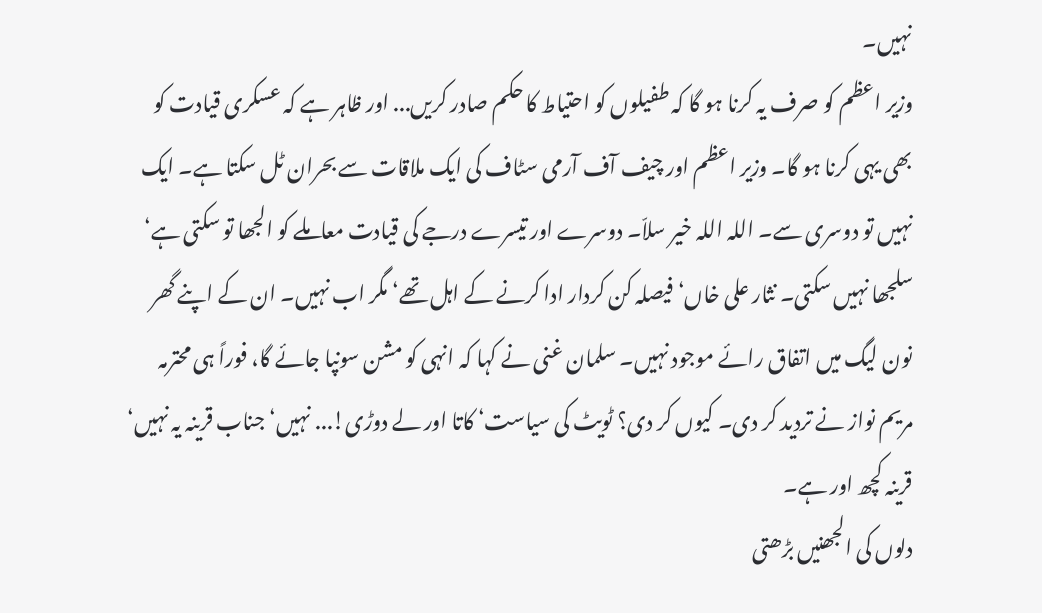نہیں۔
وزیر اعظم کو صرف یہ کرنا ہو گا کہ طفیلوں کو احتیاط کا حکم صادر کریں... اور ظاہر ہے کہ عسکری قیادت کو بھی یہی کرنا ہو گا۔ وزیر اعظم اور چیف آف آرمی سٹاف کی ایک ملاقات سے بحران ٹل سکتا ہے۔ ایک نہیں تو دوسری سے۔ اللہ اللہ خیر سلاّ۔ دوسرے اور تیسرے درجے کی قیادت معاملے کو الجھا تو سکتی ہے‘ سلجھا نہیں سکتی۔ نثار علی خاں‘ فیصلہ کن کردار ادا کرنے کے اہل تھے‘ مگر اب نہیں۔ ان کے اپنے گھر نون لیگ میں اتفاق رائے موجود نہیں۔ سلمان غنی نے کہا کہ انہی کو مشن سونپا جائے گا، فوراً ہی محترمہ مریم نواز نے تردید کر دی۔ کیوں کر دی؟ ٹویٹ کی سیاست‘ کاتا اور لے دوڑی!... نہیں‘ جناب قرینہ یہ نہیں‘ قرینہ کچھ اور ہے۔
دلوں کی الجھنیں بڑھتی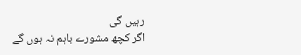رہیں گی
اگر کچھ مشورے باہم نہ ہوں گے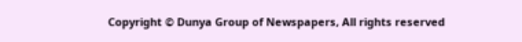Copyright © Dunya Group of Newspapers, All rights reserved